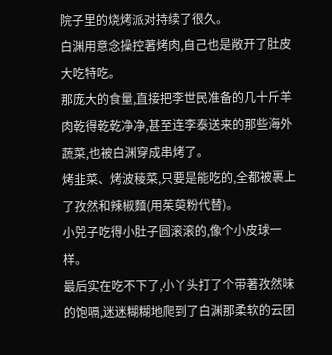院子里的烧烤派对持续了很久。
白渊用意念操控著烤肉,自己也是敞开了肚皮大吃特吃。
那庞大的食量,直接把李世民准备的几十斤羊肉乾得乾乾净净,甚至连李泰送来的那些海外蔬菜,也被白渊穿成串烤了。
烤韭菜、烤波稜菜,只要是能吃的,全都被裹上了孜然和辣椒麵(用茱萸粉代替)。
小兕子吃得小肚子圆滚滚的,像个小皮球一样。
最后实在吃不下了,小丫头打了个带著孜然味的饱嗝,迷迷糊糊地爬到了白渊那柔软的云团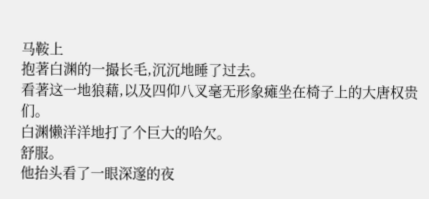马鞍上
抱著白渊的一撮长毛,沉沉地睡了过去。
看著这一地狼藉,以及四仰八叉毫无形象瘫坐在椅子上的大唐权贵们。
白渊懒洋洋地打了个巨大的哈欠。
舒服。
他抬头看了一眼深邃的夜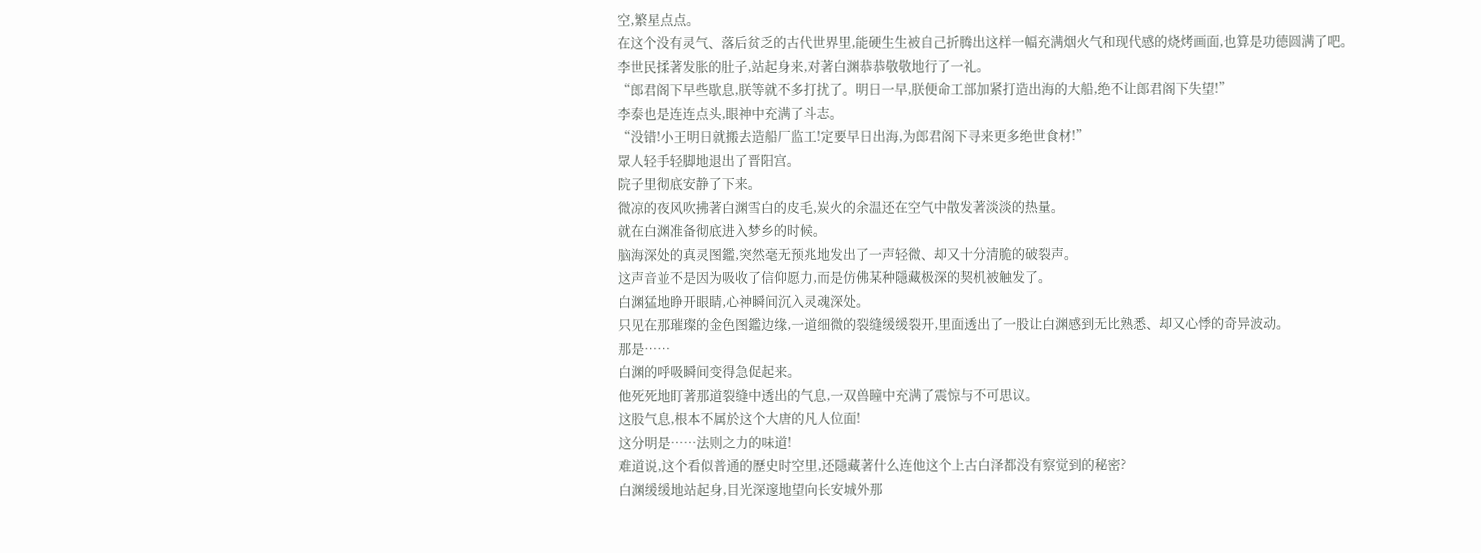空,繁星点点。
在这个没有灵气、落后贫乏的古代世界里,能硬生生被自己折腾出这样一幅充满烟火气和现代感的烧烤画面,也算是功德圆满了吧。
李世民揉著发胀的肚子,站起身来,对著白渊恭恭敬敬地行了一礼。
“郎君阁下早些歇息,朕等就不多打扰了。明日一早,朕便命工部加紧打造出海的大船,绝不让郎君阁下失望!”
李泰也是连连点头,眼神中充满了斗志。
“没错!小王明日就搬去造船厂监工!定要早日出海,为郎君阁下寻来更多绝世食材!”
眾人轻手轻脚地退出了晋阳宫。
院子里彻底安静了下来。
微凉的夜风吹拂著白渊雪白的皮毛,炭火的余温还在空气中散发著淡淡的热量。
就在白渊准备彻底进入梦乡的时候。
脑海深处的真灵图鑑,突然毫无预兆地发出了一声轻微、却又十分清脆的破裂声。
这声音並不是因为吸收了信仰愿力,而是仿佛某种隱藏极深的契机被触发了。
白渊猛地睁开眼睛,心神瞬间沉入灵魂深处。
只见在那璀璨的金色图鑑边缘,一道细微的裂缝缓缓裂开,里面透出了一股让白渊感到无比熟悉、却又心悸的奇异波动。
那是……
白渊的呼吸瞬间变得急促起来。
他死死地盯著那道裂缝中透出的气息,一双兽瞳中充满了震惊与不可思议。
这股气息,根本不属於这个大唐的凡人位面!
这分明是……法则之力的味道!
难道说,这个看似普通的歷史时空里,还隱藏著什么连他这个上古白泽都没有察觉到的秘密?
白渊缓缓地站起身,目光深邃地望向长安城外那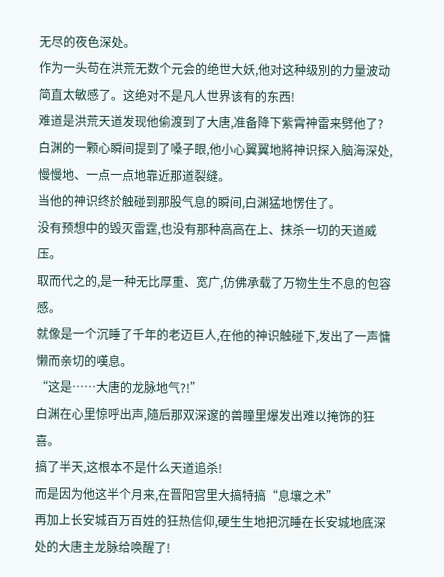无尽的夜色深处。
作为一头苟在洪荒无数个元会的绝世大妖,他对这种级別的力量波动简直太敏感了。这绝对不是凡人世界该有的东西!
难道是洪荒天道发现他偷渡到了大唐,准备降下紫霄神雷来劈他了?
白渊的一颗心瞬间提到了嗓子眼,他小心翼翼地將神识探入脑海深处,慢慢地、一点一点地靠近那道裂缝。
当他的神识终於触碰到那股气息的瞬间,白渊猛地愣住了。
没有预想中的毁灭雷霆,也没有那种高高在上、抹杀一切的天道威压。
取而代之的,是一种无比厚重、宽广,仿佛承载了万物生生不息的包容感。
就像是一个沉睡了千年的老迈巨人,在他的神识触碰下,发出了一声慵懒而亲切的嘆息。
“这是……大唐的龙脉地气?!”
白渊在心里惊呼出声,隨后那双深邃的兽瞳里爆发出难以掩饰的狂喜。
搞了半天,这根本不是什么天道追杀!
而是因为他这半个月来,在晋阳宫里大搞特搞“息壤之术”
再加上长安城百万百姓的狂热信仰,硬生生地把沉睡在长安城地底深处的大唐主龙脉给唤醒了!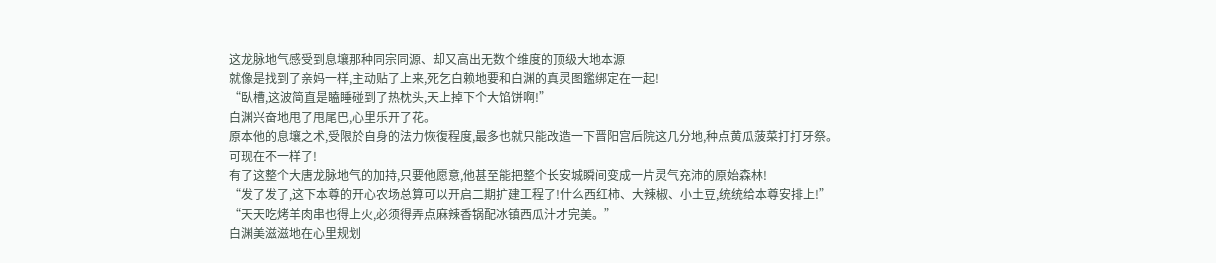这龙脉地气感受到息壤那种同宗同源、却又高出无数个维度的顶级大地本源
就像是找到了亲妈一样,主动贴了上来,死乞白赖地要和白渊的真灵图鑑绑定在一起!
“臥槽,这波简直是瞌睡碰到了热枕头,天上掉下个大馅饼啊!”
白渊兴奋地甩了甩尾巴,心里乐开了花。
原本他的息壤之术,受限於自身的法力恢復程度,最多也就只能改造一下晋阳宫后院这几分地,种点黄瓜菠菜打打牙祭。
可现在不一样了!
有了这整个大唐龙脉地气的加持,只要他愿意,他甚至能把整个长安城瞬间变成一片灵气充沛的原始森林!
“发了发了,这下本尊的开心农场总算可以开启二期扩建工程了!什么西红柿、大辣椒、小土豆,统统给本尊安排上!”
“天天吃烤羊肉串也得上火,必须得弄点麻辣香锅配冰镇西瓜汁才完美。”
白渊美滋滋地在心里规划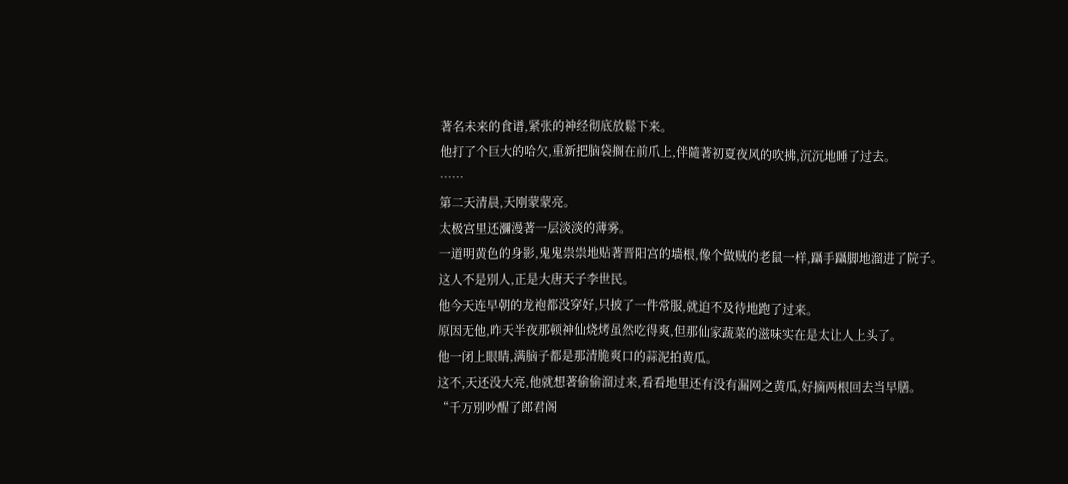著名未来的食谱,紧张的神经彻底放鬆下来。
他打了个巨大的哈欠,重新把脑袋搁在前爪上,伴隨著初夏夜风的吹拂,沉沉地睡了过去。
……
第二天清晨,天刚蒙蒙亮。
太极宫里还瀰漫著一层淡淡的薄雾。
一道明黄色的身影,鬼鬼祟祟地贴著晋阳宫的墙根,像个做贼的老鼠一样,躡手躡脚地溜进了院子。
这人不是別人,正是大唐天子李世民。
他今天连早朝的龙袍都没穿好,只披了一件常服,就迫不及待地跑了过来。
原因无他,昨天半夜那顿神仙烧烤虽然吃得爽,但那仙家蔬菜的滋味实在是太让人上头了。
他一闭上眼睛,满脑子都是那清脆爽口的蒜泥拍黄瓜。
这不,天还没大亮,他就想著偷偷溜过来,看看地里还有没有漏网之黄瓜,好摘两根回去当早膳。
“千万別吵醒了郎君阁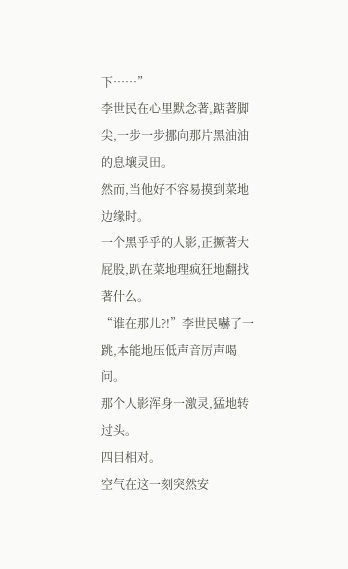下……”
李世民在心里默念著,踮著脚尖,一步一步挪向那片黑油油的息壤灵田。
然而,当他好不容易摸到菜地边缘时。
一个黑乎乎的人影,正撅著大屁股,趴在菜地理疯狂地翻找著什么。
“谁在那儿?!”李世民嚇了一跳,本能地压低声音厉声喝问。
那个人影浑身一激灵,猛地转过头。
四目相对。
空气在这一刻突然安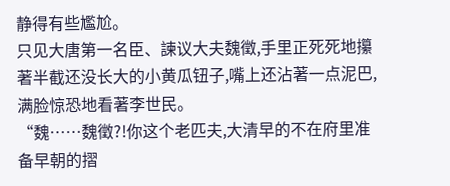静得有些尷尬。
只见大唐第一名臣、諫议大夫魏徵,手里正死死地攥著半截还没长大的小黄瓜钮子,嘴上还沾著一点泥巴,满脸惊恐地看著李世民。
“魏……魏徵?!你这个老匹夫,大清早的不在府里准备早朝的摺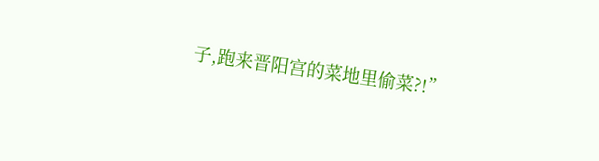子,跑来晋阳宫的菜地里偷菜?!”